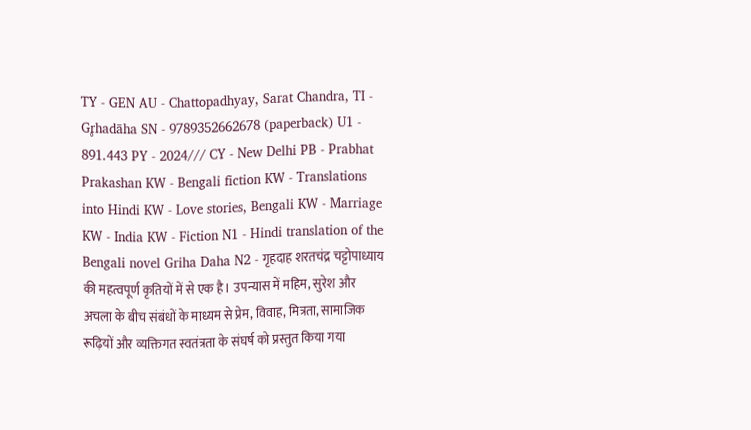TY - GEN AU - Chattopadhyay, Sarat Chandra, TI - Gr̥hadāha SN - 9789352662678 (paperback) U1 - 891.443 PY - 2024/// CY - New Delhi PB - Prabhat Prakashan KW - Bengali fiction KW - Translations into Hindi KW - Love stories, Bengali KW - Marriage KW - India KW - Fiction N1 - Hindi translation of the Bengali novel Griha Daha N2 - गृहदाह शरतचंद्र चट्टोपाध्याय की महत्वपूर्ण कृतियों में से एक है। उपन्यास में महिम, सुरेश और अचला के बीच संबंधों के माध्यम से प्रेम, विवाह, मित्रता, सामाजिक रूढ़ियों और व्यक्तिगत स्वतंत्रता के संघर्ष को प्रस्तुत किया गया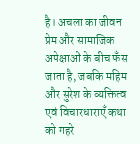है। अचला का जीवन प्रेम और सामाजिक अपेक्षाओं के बीच फँस जाता है, जबकि महिम और सुरेश के व्यक्तित्व एवं विचारधाराएँ कथा को गहरे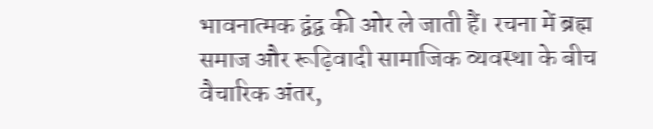भावनात्मक द्वंद्व की ओर ले जाती हैं। रचना में ब्रह्म समाज और रूढ़िवादी सामाजिक व्यवस्था के बीच वैचारिक अंतर,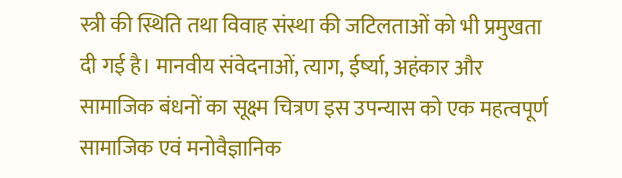स्त्री की स्थिति तथा विवाह संस्था की जटिलताओं को भी प्रमुखता दी गई है। मानवीय संवेदनाओं, त्याग, ईर्ष्या, अहंकार और सामाजिक बंधनों का सूक्ष्म चित्रण इस उपन्यास को एक महत्वपूर्ण सामाजिक एवं मनोवैज्ञानिक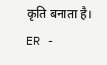कृति बनाता है। ER -